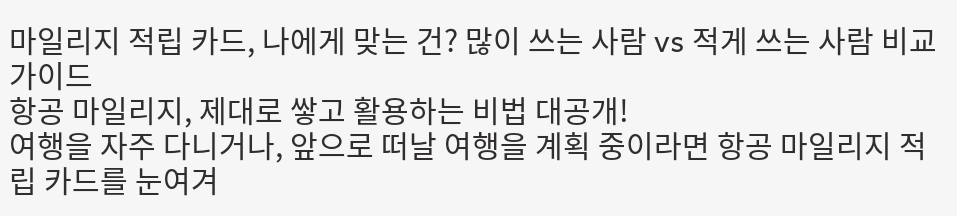마일리지 적립 카드, 나에게 맞는 건? 많이 쓰는 사람 vs 적게 쓰는 사람 비교 가이드
항공 마일리지, 제대로 쌓고 활용하는 비법 대공개!
여행을 자주 다니거나, 앞으로 떠날 여행을 계획 중이라면 항공 마일리지 적립 카드를 눈여겨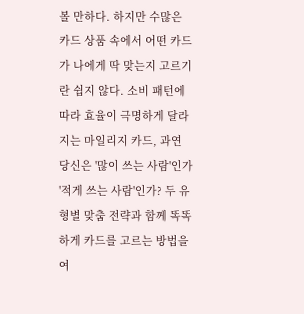볼 만하다. 하지만 수많은 카드 상품 속에서 어떤 카드가 나에게 딱 맞는지 고르기란 쉽지 않다. 소비 패턴에 따라 효율이 극명하게 달라지는 마일리지 카드, 과연 당신은 '많이 쓰는 사람'인가 '적게 쓰는 사람'인가? 두 유형별 맞춤 전략과 함께 똑똑하게 카드를 고르는 방법을 여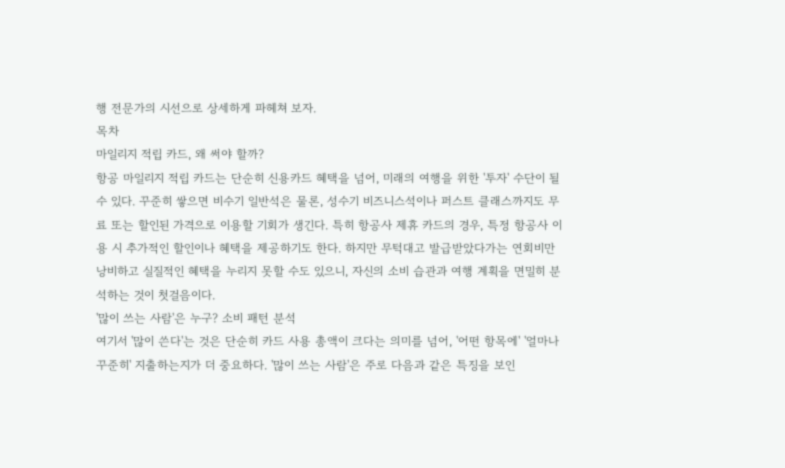행 전문가의 시선으로 상세하게 파헤쳐 보자.
목차
마일리지 적립 카드, 왜 써야 할까?
항공 마일리지 적립 카드는 단순히 신용카드 혜택을 넘어, 미래의 여행을 위한 '투자' 수단이 될 수 있다. 꾸준히 쌓으면 비수기 일반석은 물론, 성수기 비즈니스석이나 퍼스트 클래스까지도 무료 또는 할인된 가격으로 이용할 기회가 생긴다. 특히 항공사 제휴 카드의 경우, 특정 항공사 이용 시 추가적인 할인이나 혜택을 제공하기도 한다. 하지만 무턱대고 발급받았다가는 연회비만 낭비하고 실질적인 혜택을 누리지 못할 수도 있으니, 자신의 소비 습관과 여행 계획을 면밀히 분석하는 것이 첫걸음이다.
'많이 쓰는 사람'은 누구? 소비 패턴 분석
여기서 '많이 쓴다'는 것은 단순히 카드 사용 총액이 크다는 의미를 넘어, '어떤 항목에' '얼마나 꾸준히' 지출하는지가 더 중요하다. '많이 쓰는 사람'은 주로 다음과 같은 특징을 보인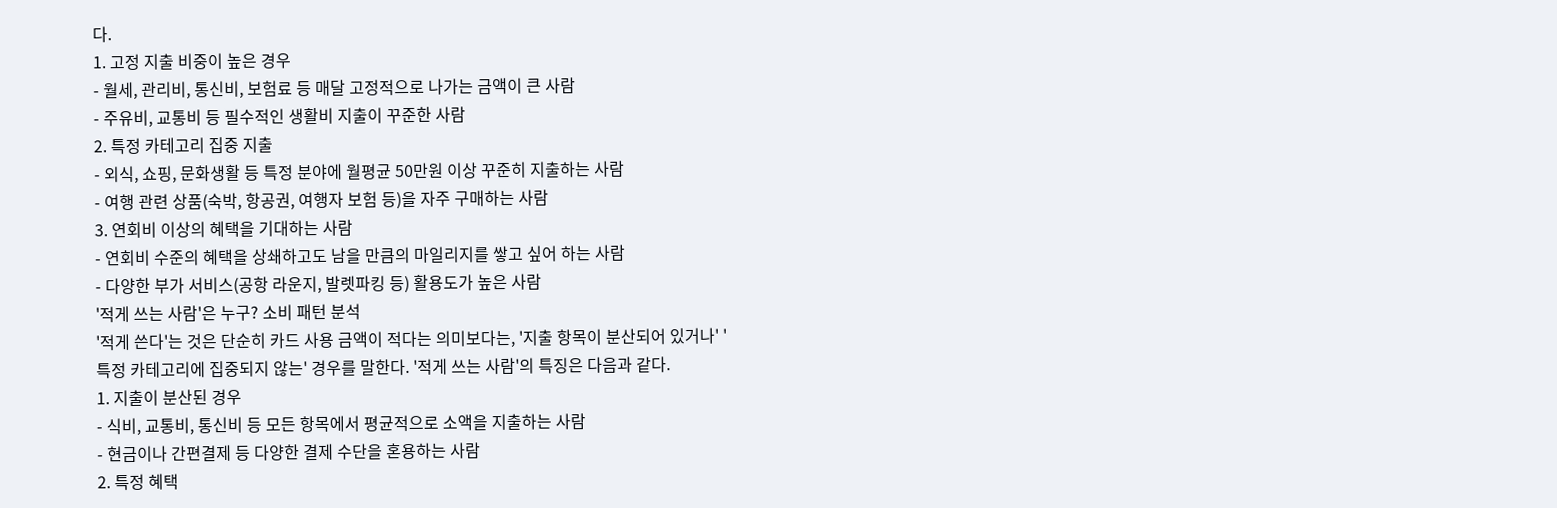다.
1. 고정 지출 비중이 높은 경우
- 월세, 관리비, 통신비, 보험료 등 매달 고정적으로 나가는 금액이 큰 사람
- 주유비, 교통비 등 필수적인 생활비 지출이 꾸준한 사람
2. 특정 카테고리 집중 지출
- 외식, 쇼핑, 문화생활 등 특정 분야에 월평균 50만원 이상 꾸준히 지출하는 사람
- 여행 관련 상품(숙박, 항공권, 여행자 보험 등)을 자주 구매하는 사람
3. 연회비 이상의 혜택을 기대하는 사람
- 연회비 수준의 혜택을 상쇄하고도 남을 만큼의 마일리지를 쌓고 싶어 하는 사람
- 다양한 부가 서비스(공항 라운지, 발렛파킹 등) 활용도가 높은 사람
'적게 쓰는 사람'은 누구? 소비 패턴 분석
'적게 쓴다'는 것은 단순히 카드 사용 금액이 적다는 의미보다는, '지출 항목이 분산되어 있거나' '특정 카테고리에 집중되지 않는' 경우를 말한다. '적게 쓰는 사람'의 특징은 다음과 같다.
1. 지출이 분산된 경우
- 식비, 교통비, 통신비 등 모든 항목에서 평균적으로 소액을 지출하는 사람
- 현금이나 간편결제 등 다양한 결제 수단을 혼용하는 사람
2. 특정 혜택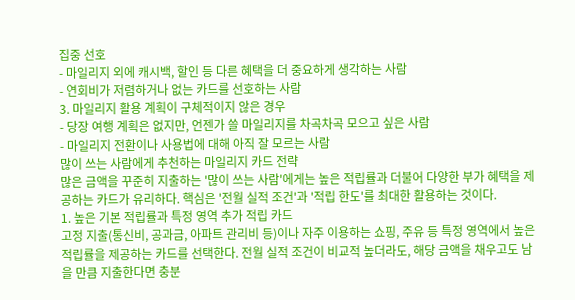집중 선호
- 마일리지 외에 캐시백, 할인 등 다른 혜택을 더 중요하게 생각하는 사람
- 연회비가 저렴하거나 없는 카드를 선호하는 사람
3. 마일리지 활용 계획이 구체적이지 않은 경우
- 당장 여행 계획은 없지만, 언젠가 쓸 마일리지를 차곡차곡 모으고 싶은 사람
- 마일리지 전환이나 사용법에 대해 아직 잘 모르는 사람
많이 쓰는 사람에게 추천하는 마일리지 카드 전략
많은 금액을 꾸준히 지출하는 '많이 쓰는 사람'에게는 높은 적립률과 더불어 다양한 부가 혜택을 제공하는 카드가 유리하다. 핵심은 '전월 실적 조건'과 '적립 한도'를 최대한 활용하는 것이다.
1. 높은 기본 적립률과 특정 영역 추가 적립 카드
고정 지출(통신비, 공과금, 아파트 관리비 등)이나 자주 이용하는 쇼핑, 주유 등 특정 영역에서 높은 적립률을 제공하는 카드를 선택한다. 전월 실적 조건이 비교적 높더라도, 해당 금액을 채우고도 남을 만큼 지출한다면 충분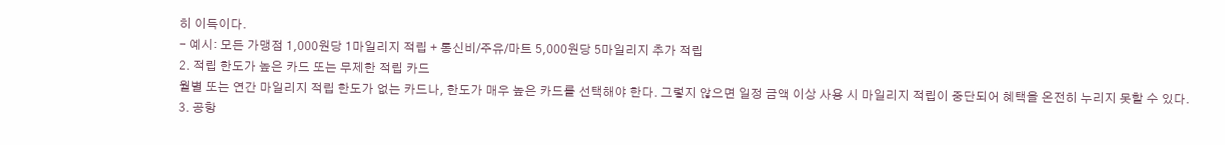히 이득이다.
- 예시: 모든 가맹점 1,000원당 1마일리지 적립 + 통신비/주유/마트 5,000원당 5마일리지 추가 적립
2. 적립 한도가 높은 카드 또는 무제한 적립 카드
월별 또는 연간 마일리지 적립 한도가 없는 카드나, 한도가 매우 높은 카드를 선택해야 한다. 그렇지 않으면 일정 금액 이상 사용 시 마일리지 적립이 중단되어 혜택을 온전히 누리지 못할 수 있다.
3. 공항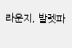라운지, 발렛파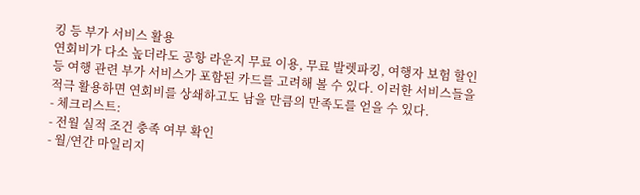킹 등 부가 서비스 활용
연회비가 다소 높더라도 공항 라운지 무료 이용, 무료 발렛파킹, 여행자 보험 할인 등 여행 관련 부가 서비스가 포함된 카드를 고려해 볼 수 있다. 이러한 서비스들을 적극 활용하면 연회비를 상쇄하고도 남을 만큼의 만족도를 얻을 수 있다.
- 체크리스트:
- 전월 실적 조건 충족 여부 확인
- 월/연간 마일리지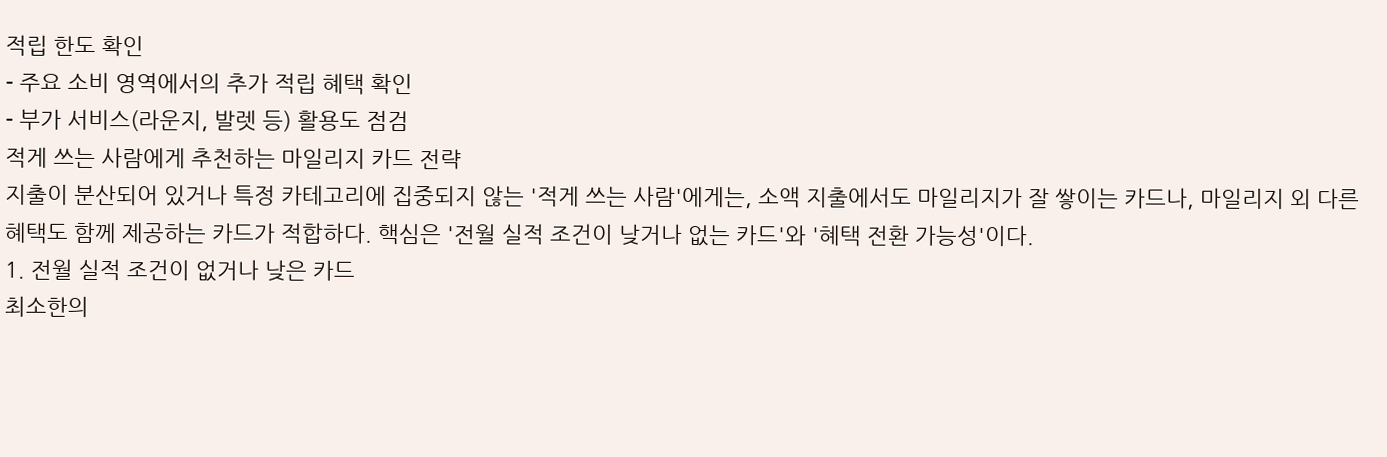적립 한도 확인
- 주요 소비 영역에서의 추가 적립 혜택 확인
- 부가 서비스(라운지, 발렛 등) 활용도 점검
적게 쓰는 사람에게 추천하는 마일리지 카드 전략
지출이 분산되어 있거나 특정 카테고리에 집중되지 않는 '적게 쓰는 사람'에게는, 소액 지출에서도 마일리지가 잘 쌓이는 카드나, 마일리지 외 다른 혜택도 함께 제공하는 카드가 적합하다. 핵심은 '전월 실적 조건이 낮거나 없는 카드'와 '혜택 전환 가능성'이다.
1. 전월 실적 조건이 없거나 낮은 카드
최소한의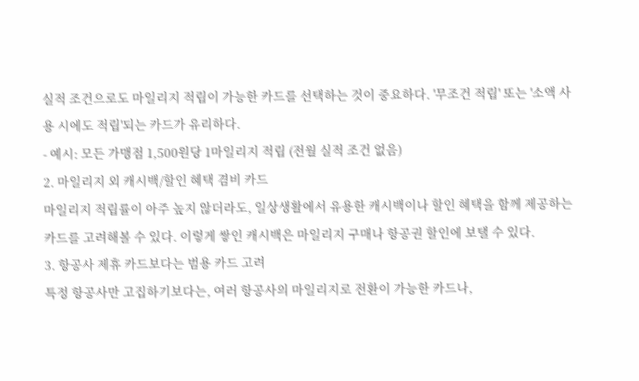실적 조건으로도 마일리지 적립이 가능한 카드를 선택하는 것이 중요하다. '무조건 적립' 또는 '소액 사용 시에도 적립'되는 카드가 유리하다.
- 예시: 모든 가맹점 1,500원당 1마일리지 적립 (전월 실적 조건 없음)
2. 마일리지 외 캐시백/할인 혜택 겸비 카드
마일리지 적립률이 아주 높지 않더라도, 일상생활에서 유용한 캐시백이나 할인 혜택을 함께 제공하는 카드를 고려해볼 수 있다. 이렇게 쌓인 캐시백은 마일리지 구매나 항공권 할인에 보탤 수 있다.
3. 항공사 제휴 카드보다는 범용 카드 고려
특정 항공사만 고집하기보다는, 여러 항공사의 마일리지로 전환이 가능한 카드나,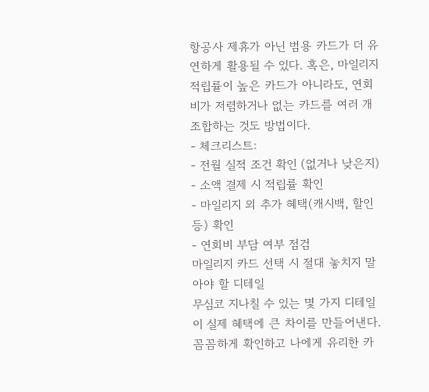항공사 제휴가 아닌 범용 카드가 더 유연하게 활용될 수 있다. 혹은, 마일리지 적립률이 높은 카드가 아니라도, 연회비가 저렴하거나 없는 카드를 여러 개 조합하는 것도 방법이다.
- 체크리스트:
- 전월 실적 조건 확인 (없거나 낮은지)
- 소액 결제 시 적립률 확인
- 마일리지 외 추가 혜택(캐시백, 할인 등) 확인
- 연회비 부담 여부 점검
마일리지 카드 선택 시 절대 놓치지 말아야 할 디테일
무심코 지나칠 수 있는 몇 가지 디테일이 실제 혜택에 큰 차이를 만들어낸다. 꼼꼼하게 확인하고 나에게 유리한 카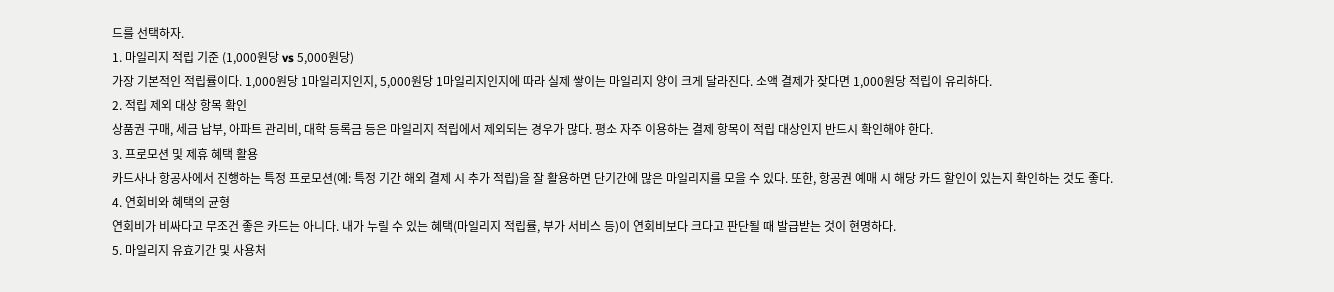드를 선택하자.
1. 마일리지 적립 기준 (1,000원당 vs 5,000원당)
가장 기본적인 적립률이다. 1,000원당 1마일리지인지, 5,000원당 1마일리지인지에 따라 실제 쌓이는 마일리지 양이 크게 달라진다. 소액 결제가 잦다면 1,000원당 적립이 유리하다.
2. 적립 제외 대상 항목 확인
상품권 구매, 세금 납부, 아파트 관리비, 대학 등록금 등은 마일리지 적립에서 제외되는 경우가 많다. 평소 자주 이용하는 결제 항목이 적립 대상인지 반드시 확인해야 한다.
3. 프로모션 및 제휴 혜택 활용
카드사나 항공사에서 진행하는 특정 프로모션(예: 특정 기간 해외 결제 시 추가 적립)을 잘 활용하면 단기간에 많은 마일리지를 모을 수 있다. 또한, 항공권 예매 시 해당 카드 할인이 있는지 확인하는 것도 좋다.
4. 연회비와 혜택의 균형
연회비가 비싸다고 무조건 좋은 카드는 아니다. 내가 누릴 수 있는 혜택(마일리지 적립률, 부가 서비스 등)이 연회비보다 크다고 판단될 때 발급받는 것이 현명하다.
5. 마일리지 유효기간 및 사용처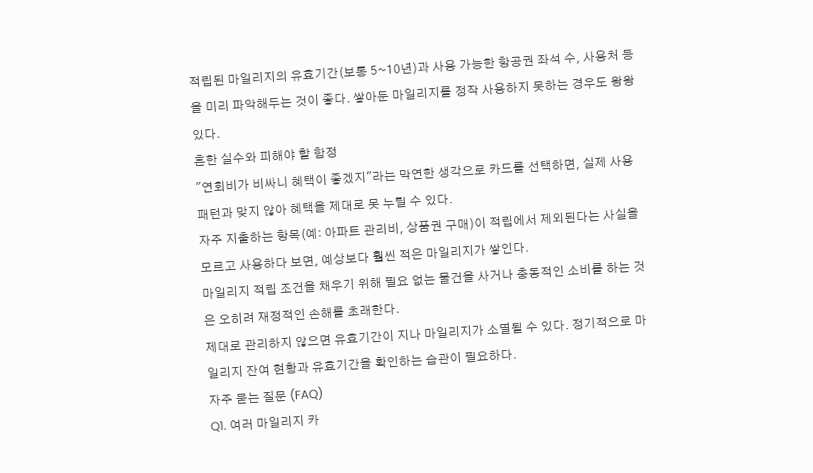적립된 마일리지의 유효기간(보통 5~10년)과 사용 가능한 항공권 좌석 수, 사용처 등을 미리 파악해두는 것이 좋다. 쌓아둔 마일리지를 정작 사용하지 못하는 경우도 왕왕 있다.
흔한 실수와 피해야 할 함정
"연회비가 비싸니 혜택이 좋겠지"라는 막연한 생각으로 카드를 선택하면, 실제 사용 패턴과 맞지 않아 혜택을 제대로 못 누릴 수 있다.
자주 지출하는 항목(예: 아파트 관리비, 상품권 구매)이 적립에서 제외된다는 사실을 모르고 사용하다 보면, 예상보다 훨씬 적은 마일리지가 쌓인다.
마일리지 적립 조건을 채우기 위해 필요 없는 물건을 사거나 충동적인 소비를 하는 것은 오히려 재정적인 손해를 초래한다.
제대로 관리하지 않으면 유효기간이 지나 마일리지가 소멸될 수 있다. 정기적으로 마일리지 잔여 현황과 유효기간을 확인하는 습관이 필요하다.
자주 묻는 질문 (FAQ)
Q1. 여러 마일리지 카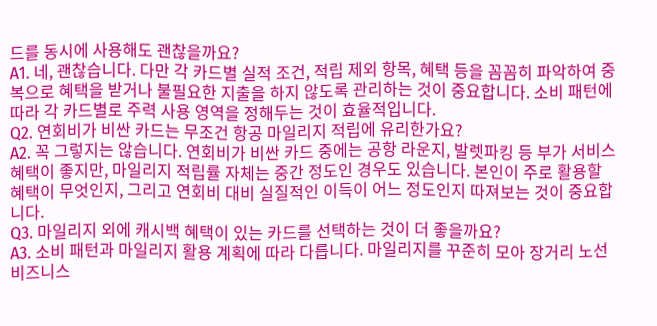드를 동시에 사용해도 괜찮을까요?
A1. 네, 괜찮습니다. 다만 각 카드별 실적 조건, 적립 제외 항목, 혜택 등을 꼼꼼히 파악하여 중복으로 혜택을 받거나 불필요한 지출을 하지 않도록 관리하는 것이 중요합니다. 소비 패턴에 따라 각 카드별로 주력 사용 영역을 정해두는 것이 효율적입니다.
Q2. 연회비가 비싼 카드는 무조건 항공 마일리지 적립에 유리한가요?
A2. 꼭 그렇지는 않습니다. 연회비가 비싼 카드 중에는 공항 라운지, 발렛파킹 등 부가 서비스 혜택이 좋지만, 마일리지 적립률 자체는 중간 정도인 경우도 있습니다. 본인이 주로 활용할 혜택이 무엇인지, 그리고 연회비 대비 실질적인 이득이 어느 정도인지 따져보는 것이 중요합니다.
Q3. 마일리지 외에 캐시백 혜택이 있는 카드를 선택하는 것이 더 좋을까요?
A3. 소비 패턴과 마일리지 활용 계획에 따라 다릅니다. 마일리지를 꾸준히 모아 장거리 노선 비즈니스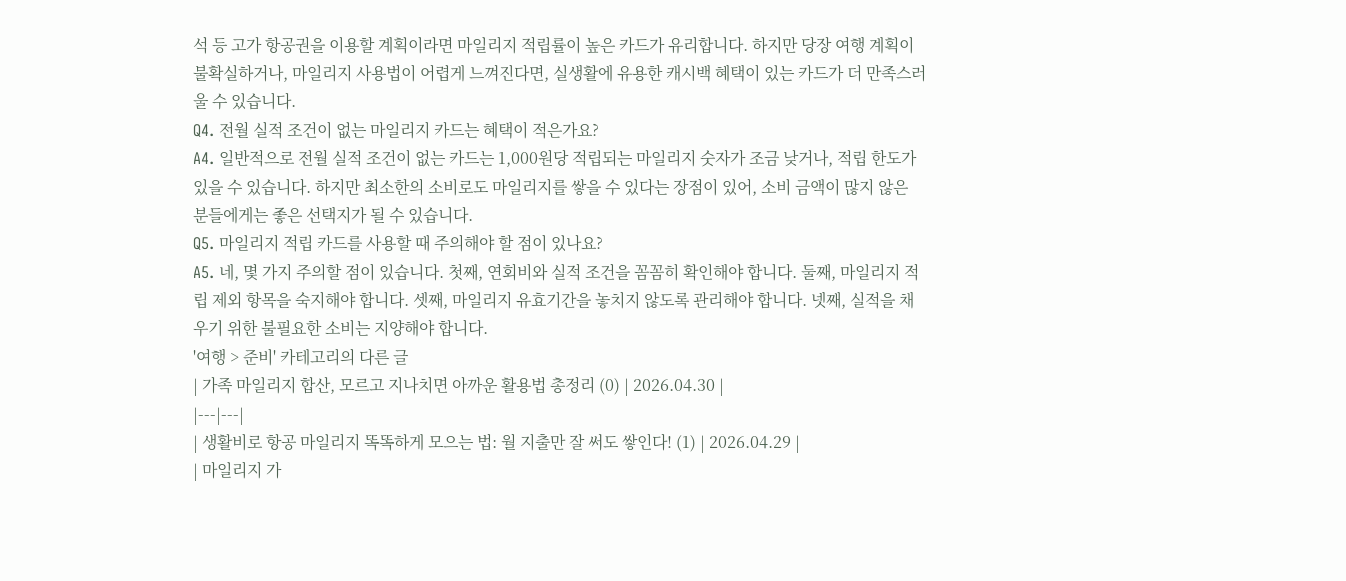석 등 고가 항공권을 이용할 계획이라면 마일리지 적립률이 높은 카드가 유리합니다. 하지만 당장 여행 계획이 불확실하거나, 마일리지 사용법이 어렵게 느껴진다면, 실생활에 유용한 캐시백 혜택이 있는 카드가 더 만족스러울 수 있습니다.
Q4. 전월 실적 조건이 없는 마일리지 카드는 혜택이 적은가요?
A4. 일반적으로 전월 실적 조건이 없는 카드는 1,000원당 적립되는 마일리지 숫자가 조금 낮거나, 적립 한도가 있을 수 있습니다. 하지만 최소한의 소비로도 마일리지를 쌓을 수 있다는 장점이 있어, 소비 금액이 많지 않은 분들에게는 좋은 선택지가 될 수 있습니다.
Q5. 마일리지 적립 카드를 사용할 때 주의해야 할 점이 있나요?
A5. 네, 몇 가지 주의할 점이 있습니다. 첫째, 연회비와 실적 조건을 꼼꼼히 확인해야 합니다. 둘째, 마일리지 적립 제외 항목을 숙지해야 합니다. 셋째, 마일리지 유효기간을 놓치지 않도록 관리해야 합니다. 넷째, 실적을 채우기 위한 불필요한 소비는 지양해야 합니다.
'여행 > 준비' 카테고리의 다른 글
| 가족 마일리지 합산, 모르고 지나치면 아까운 활용법 총정리 (0) | 2026.04.30 |
|---|---|
| 생활비로 항공 마일리지 똑똑하게 모으는 법: 월 지출만 잘 써도 쌓인다! (1) | 2026.04.29 |
| 마일리지 가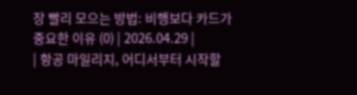장 빨리 모으는 방법: 비행보다 카드가 중요한 이유 (0) | 2026.04.29 |
| 항공 마일리지, 어디서부터 시작할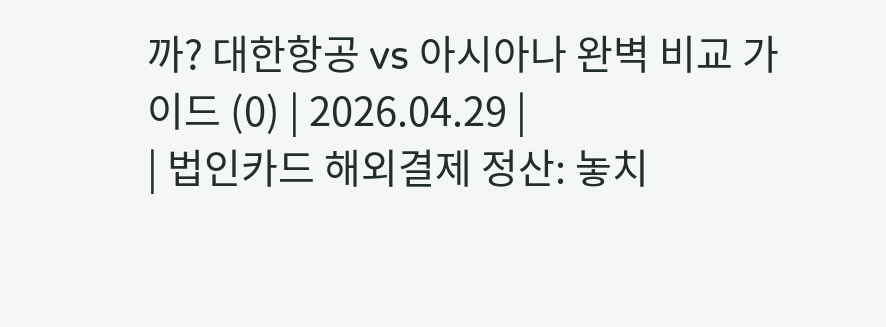까? 대한항공 vs 아시아나 완벽 비교 가이드 (0) | 2026.04.29 |
| 법인카드 해외결제 정산: 놓치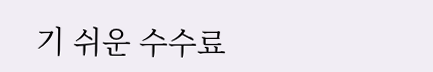기 쉬운 수수료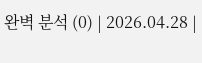완벽 분석 (0) | 2026.04.28 |